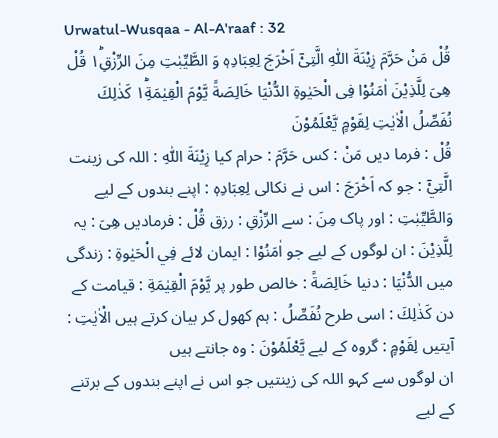Urwatul-Wusqaa - Al-A'raaf : 32
قُلْ مَنْ حَرَّمَ زِیْنَةَ اللّٰهِ الَّتِیْۤ اَخْرَجَ لِعِبَادِهٖ وَ الطَّیِّبٰتِ مِنَ الرِّزْقِ١ؕ قُلْ هِیَ لِلَّذِیْنَ اٰمَنُوْا فِی الْحَیٰوةِ الدُّنْیَا خَالِصَةً یَّوْمَ الْقِیٰمَةِ١ؕ كَذٰلِكَ نُفَصِّلُ الْاٰیٰتِ لِقَوْمٍ یَّعْلَمُوْنَ
قُلْ : فرما دیں مَنْ : کس حَرَّمَ : حرام کیا زِيْنَةَ اللّٰهِ : اللہ کی زینت الَّتِيْٓ : جو کہ اَخْرَجَ : اس نے نکالی لِعِبَادِهٖ : اپنے بندوں کے لیے وَالطَّيِّبٰتِ : اور پاک مِنَ : سے الرِّزْقِ : رزق قُلْ : فرمادیں هِىَ : یہ لِلَّذِيْنَ : ان لوگوں کے لیے جو اٰمَنُوْا : ایمان لائے فِي الْحَيٰوةِ : زندگی میں الدُّنْيَا : دنیا خَالِصَةً : خالص طور پر يَّوْمَ الْقِيٰمَةِ : قیامت کے دن كَذٰلِكَ : اسی طرح نُفَصِّلُ : ہم کھول کر بیان کرتے ہیں الْاٰيٰتِ : آیتیں لِقَوْمٍ : گروہ کے لیے يَّعْلَمُوْنَ : وہ جانتے ہیں
ان لوگوں سے کہو اللہ کی زینتیں جو اس نے اپنے بندوں کے برتنے کے لیے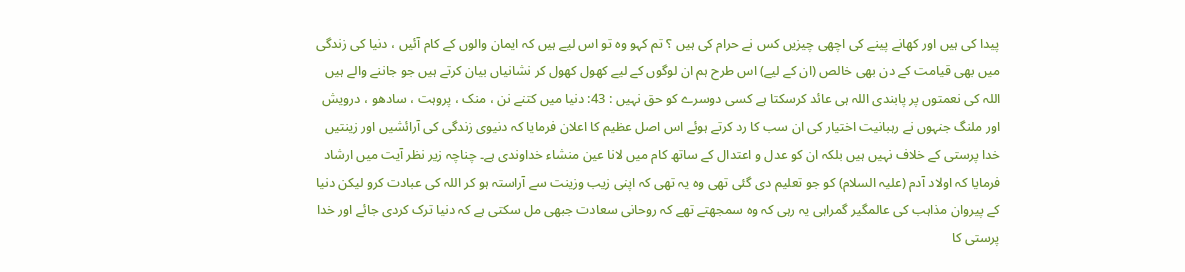پیدا کی ہیں اور کھانے پینے کی اچھی چیزیں کس نے حرام کی ہیں ؟ تم کہو وہ تو اس لیے ہیں کہ ایمان والوں کے کام آئیں ، دنیا کی زندگی میں بھی قیامت کے دن بھی خالص (ان کے لیے) اس طرح ہم ان لوگوں کے لیے کھول کھول کر نشانیاں بیان کرتے ہیں جو جاننے والے ہیں
اللہ کی نعمتوں پر پابندی اللہ ہی عائد کرسکتا ہے کسی دوسرے کو حق نہیں : 43: دنیا میں کتنے نن ، منک ، پروہت ، سادھو ، درویش اور ملنگ جنہوں نے رہبانیت اختیار کی ان سب کا رد کرتے ہوئے اس اصل عظیم کا اعلان فرمایا کہ دنیوی زندگی کی آرائشیں اور زینتیں خدا پرستی کے خلاف نہیں ہیں بلکہ ان کو عدل و اعتدال کے ساتھ کام میں لانا عین منشاء خداوندی ہے۔ چناچہ زیر نظر آیت میں ارشاد فرمایا کہ اولاد آدم (علیہ السلام) کو جو تعلیم دی گئی تھی وہ یہ تھی کہ اپنی زیب وزینت سے آراستہ ہو کر اللہ کی عبادت کرو لیکن دنیا کے پیروان مذاہب کی عالمگیر گمراہی یہ رہی کہ وہ سمجھتے تھے کہ روحانی سعادت جبھی مل سکتی ہے کہ دنیا ترک کردی جائے اور خدا پرستی کا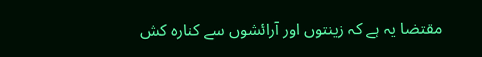مقتضا یہ ہے کہ زینتوں اور آرائشوں سے کنارہ کش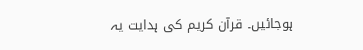ہوجائیں۔ قرآن کریم کی ہدایت یہ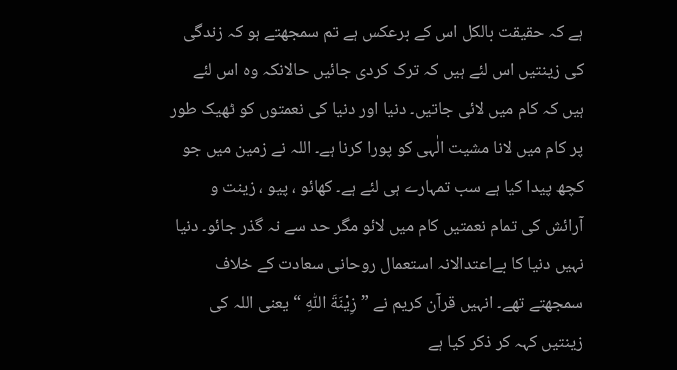ہے کہ حقیقت بالکل اس کے برعکس ہے تم سمجھتے ہو کہ زندگی کی زینتیں اس لئے ہیں کہ ترک کردی جائیں حالانکہ وہ اس لئے ہیں کہ کام میں لائی جاتیں۔ دنیا اور دنیا کی نعمتوں کو ٹھیک طور پر کام میں لانا مشیت الٰہی کو پورا کرنا ہے۔ اللہ نے زمین میں جو کچھ پیدا کیا ہے سب تمہارے ہی لئے ہے۔ کھائو ، پیو ، زینت و آرائش کی تمام نعمتیں کام میں لائو مگر حد سے نہ گذر جائو۔ دنیا نہیں دنیا کا بےاعتدالانہ استعمال روحانی سعادت کے خلاف سمجھتے تھے۔ انہیں قرآن کریم نے ” زِیْنَةَ اللّٰهِ “ یعنی اللہ کی زینتیں کہہ کر ذکر کیا ہے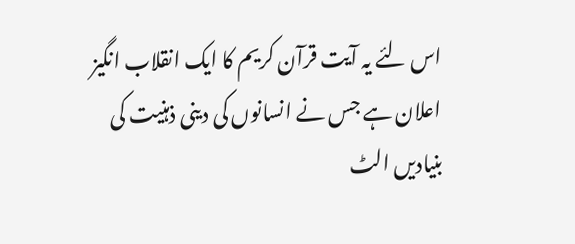اس لئے یہ آیت قرآن کریم کا ایک انقلاب انگیز اعلان ہے جس نے انسانوں کی دینی ذہنیت کی بنیادیں الٹ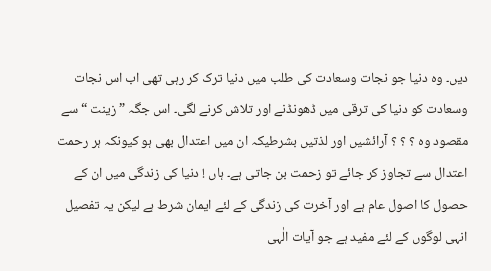دیں۔ وہ دنیا جو نجات وسعادت کی طلب میں دنیا ترک کر رہی تھی اب اس نجات وسعادت کو دنیا کی ترقی میں ڈھونڈنے اور تلاش کرنے لگی۔ اس جگہ ” زینت “ سے مقصود وہ ؟ ؟ ؟ آرائشیں اور لذتیں بشرطیکہ ان میں اعتدال بھی ہو کیونکہ ہر رحمت اعتدال سے تجاوز کر جائے تو زحمت بن جاتی ہے۔ ہاں ! دنیا کی زندگی میں ان کے حصول کا اصول عام ہے اور آخرت کی زندگی کے لئے ایمان شرط ہے لیکن یہ تفصیل انہی لوگوں کے لئے مفید ہے جو آیات الٰہی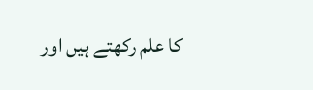کا علم رکھتے ہیں اور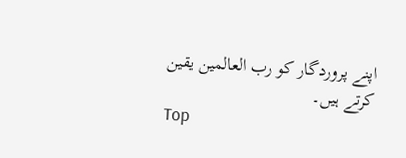اپنے پروردگار کو رب العالمین یقین کرتے ہیں۔
Top